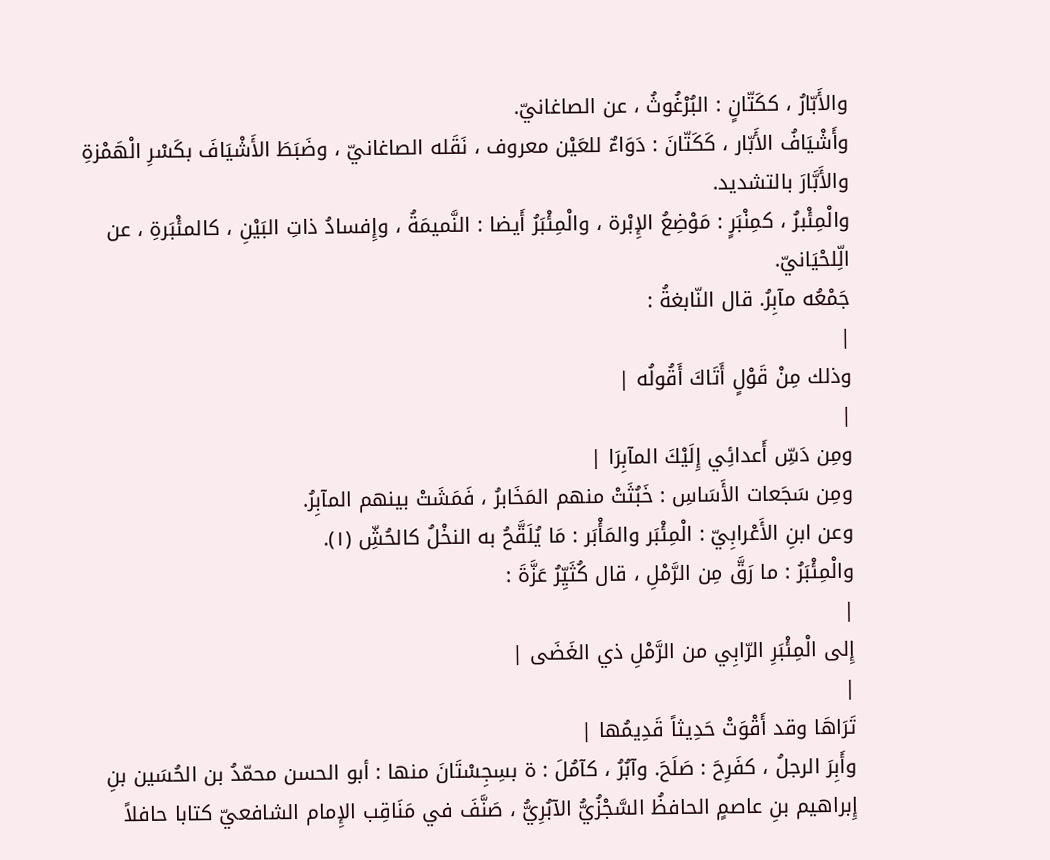والأَبّارُ ، ككَتّانٍ : البُرْغُوثُ ، عن الصاغانيّ.
وأَشْيَافُ الأَبّار ، كَكَتّانَ : دَوَاءٌ للعَيْن معروف ، نَقَله الصاغانيّ ، وضَبَطَ الأَشْيَافَ بكَسْرِ الْهَمْزةِ والأَبَّارَ بالتشديد.
والْمِئْبرُ ، كمِنْبَرٍ : مَوْضِعُ الإِبْرة ، والْمِئْبَرُ أَيضا : النَّميمَةُ ، وإِفسادُ ذاتِ البَيْنِ ، كالمئْبَرةِ ، عن الِّلحْيَانيّ.
جَمْعُه مآبِرُ. قال النّابغةُ :
|
وذلك مِنْ قَوْلٍ أَتَاكَ أَقُولُه |
|
ومِن دَسِّ أَعدائِي إِلَيْكَ المآبِرَا |
ومِن سَجَعات الأَسَاسِ : خَبُثَتْ منهم المَخَابرُ ، فَمَشَتْ بينهم المآبِرُ.
وعن ابنِ الأَعْرابِيّ : الْمِئْبَر والمَأْبَر : مَا يُلَقَّحُ به النخْلُ كالحُشِّ (١).
والْمِئْبَرُ : ما رَقَّ مِن الرَّمْلِ ، قال كُثَيِّرُ عَزَّةَ :
|
إِلى الْمِئْبَرِ الرّابِي من الرَّمْلِ ذي الغَضَى |
|
تَرَاهَا وقد أَقْوَتْ حَدِيثاً قَدِيمُها |
وأَبِرَ الرجلُ ، كفَرِحَ : صَلَحَ. وآبُرُ ، كآمُلَ : ة بسِجِسْتَانَ منها : أبو الحسن محمّدُ بن الحُسَين بنِ إِبراهيم بنِ عاصمٍ الحافظُ السَّجْزُيُّ الآبُرِيُّ ، صَنَّفَ في مَنَاقِب الإِمام الشافعيّ كتابا حافلاً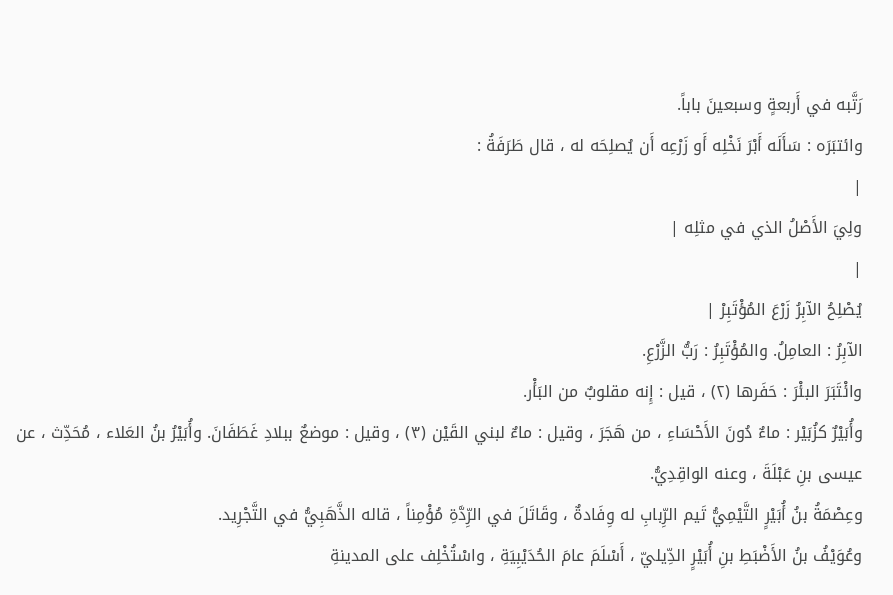رَتَّبه في أَربعةٍ وسبعينَ باباً.
وائتبَرَه : سَأَلَه أَبْرَ نَخْلِه أَو زَرْعِه أَن يُصلِحَه له ، قال طَرَفَةُ :
|
ولِيَ الأَصْلُ الذي في مثلِه |
|
يُصْلِحُ الآبِرُ زَرْعَ المُؤْتَبِرْ |
الآبِرُ : العامِلُ. والمُؤْتَبِرُ : رَبُّ الزَّرْعِ.
وائْتَبَرَ البئْرَ : حَفَرها (٢) ، قيل : إِنه مقلوبٌ من البَأْر.
وأُبَيْرٌ كزُبَيْر : ماءٌ دُونَ الأَحْسَاءِ ، من هَجَرَ ، وقيل : ماءٌ لبني القَيْن (٣) ، وقيل : موضعٌ ببلادِ غَطَفَانَ. وأُبَيْرُ بنُ العَلاء ، مُحَدِّث ، عن عيسى بنِ عَبْلَةَ ، وعنه الواقِدِيُّ.
وعِصْمَةُ بنُ أُبَيْرٍ التَّيْمِيُّ تَيم الرِّبابِ له وِفَادةٌ ، وقَاتَلَ في الرِّدَّةِ مُؤْمِناً ، قاله الذَّهَبِيُّ في التَّجْرِيد.
وعُوَيْفُ بنُ الأَضْبَطِ بنِ أُبَيْرٍ الدِّيليّ ، أَسْلَمَ عامَ الحُدَيْبِيَةِ ، واسْتُخْلِف على المدينةِ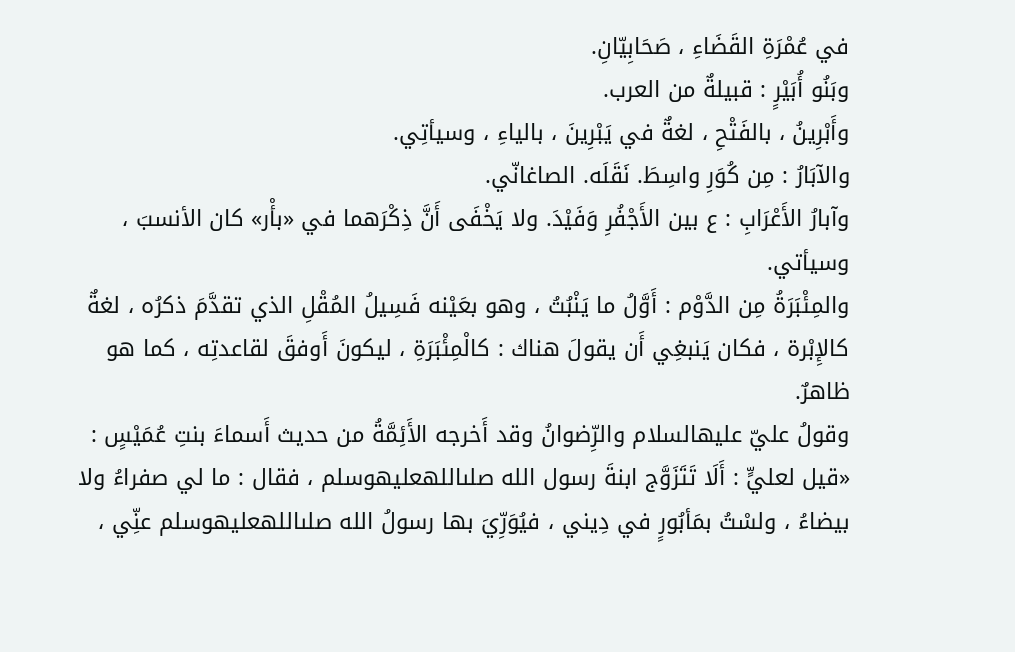في عُمْرَةِ القَضَاءِ ، صَحَابِيّانِ.
وبَنُو أُبَيْرٍ : قبيلةٌ من العرب.
وأَبْرِينُ ، بالفَتْحِ ، لغةٌ في يَبْرِينَ ، بالياءِ ، وسيأتِي.
والآبَارُ : مِن كُوَرِ واسِطَ. نَقَلَه. الصاغانّي.
وآبارُ الأَعْرَابِ : ع بين الأَجْفُرِ وَفَيْدَ. ولا يَخْفَى أَنَّ ذِكْرَهما في «بأْر» كان الأنسبَ ، وسيأتي.
والمِئْبَرَةُ مِن الدَّوْم : أَوَّلُ ما يَنْبُتُ ، وهو بعَيْنه فَسِيلُ المُقْلِ الذي تقدَّمَ ذكرُه ، لغةٌ كالإِبْرة ، فكان يَنبغِي أَن يقولَ هناك : كالْمِئْبَرَةِ ، ليكونَ أَوفقَ لقاعدتِه ، كما هو ظاهرٌ.
وقولُ عليّ عليهالسلام والرِّضوانُ وقد أَخرجه الأَئِمَّةُ من حديث أَسماءَ بنتِ عُمَيْسٍ : «قيل لعليٍّ : أَلَا تَتَزَوَّج ابنةَ رسول الله صلىاللهعليهوسلم ، فقال : ما لي صفراءُ ولا بيضاءُ ، ولسْتُ بمَأبُورٍ في دِيني ، فيُوَرِّيَ بها رسولُ الله صلىاللهعليهوسلم عنِّي ،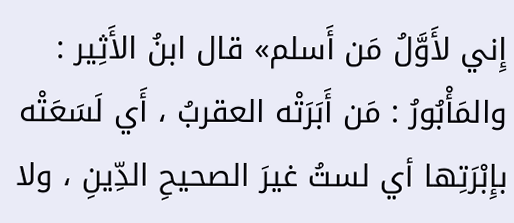إِني لأَوَّلُ مَن أَسلم» قال ابنُ الأَثِير : والمَأْبُورُ : مَن أَبَرَتْه العقربُ ، أَي لَسَعَتْه بإِبْرَتِها أي لستُ غيرَ الصحيحِ الدِّينِ ، ولا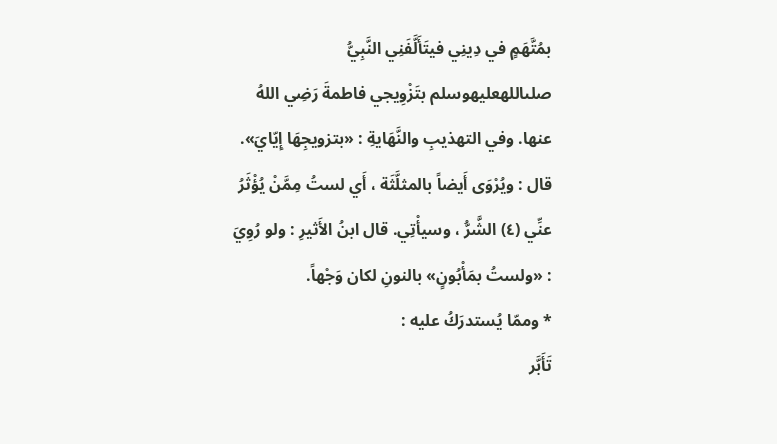بمُتَّهَمٍ في دِينِي فيتَأَلَّفَنِي النَّبِيُّ صلىاللهعليهوسلم بتَزْوِيجي فاطمةَ رَضِي اللهُ عنها. وفي التهذيبِ والنَّهَايةِ : «بتزويجِهَا إِيّايَ». قال : ويُرْوَى أَيضاً بالمثلَّثَة ، أَي لستُ مِمَّنْ يُؤْثَرُ عنِّي (٤) الشَّرُّ ، وسيأْتِي. قال ابنُ الأَثيرِ : ولو رُوِيَ : «ولستُ بمَأْبُونٍ» بالنونِ لكان وَجْهاً.
* وممّا يُستدرَكُ عليه :
تَأَبَّر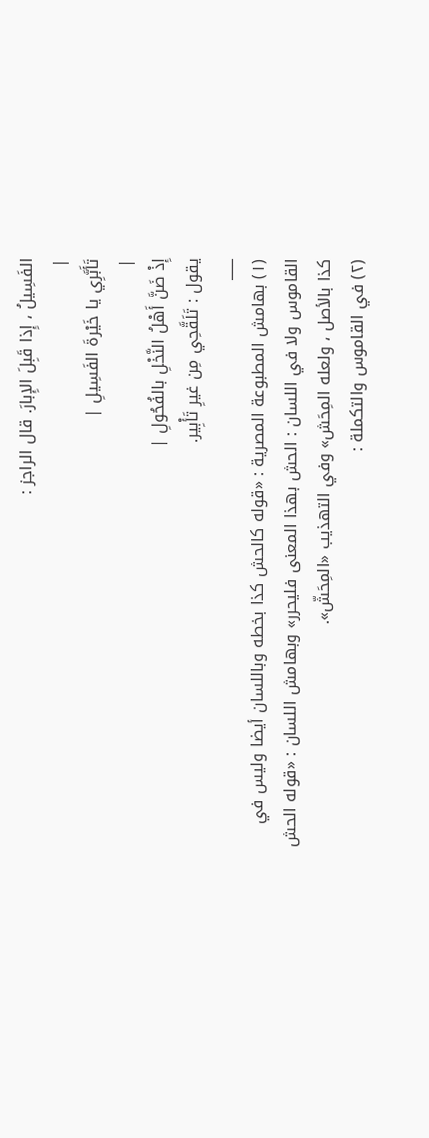الفَسِيلُ ، إِذا قَبِلَ الإِبارَ. قال الراجز :
|
تَأَبَّرِي يا خَيْرةَ الفَسِيلِ |
|
إِذْ ضَنَّ أَهْلُ النَّخْلِ بالفُحُولِ |
يقول : تَلَقَّحِي مِن غيرِ تَأْبِير.
___
(١) بهامش المطبوعة المصرية : «قوله كالحش كذا بخطه وباللسان أيضا وليس في القاموس ولا في اللسان : الحش بهذا المعنى فليحرر» وبهامش اللسان : «قوله الحش كذا بالأصل ، ولعله المِحَش» وفي التهذيب «المِحَشّ».
(٢) في القاموس والتكملة :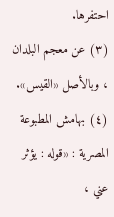احتفرها.
(٣) عن معجم البلدان ، وبالأصل «القيس».
(٤) بهامش المطبوعة المصرية : «قوله : يؤثر عني ،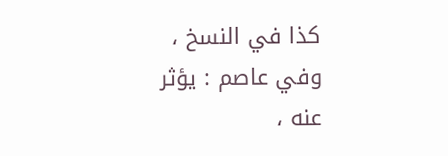كذا في النسخ ، وفي عاصم : يؤثر عنه ،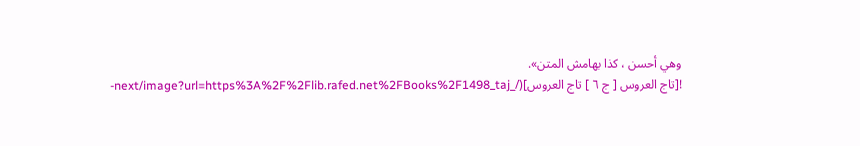وهي أحسن ، كذا بهامش المتن».
![تاج العروس [ ج ٦ ] تاج العروس](/_next/image?url=https%3A%2F%2Flib.rafed.net%2FBooks%2F1498_taj-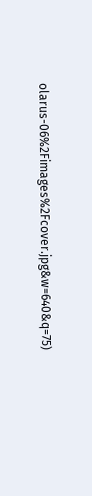olarus-06%2Fimages%2Fcover.jpg&w=640&q=75)